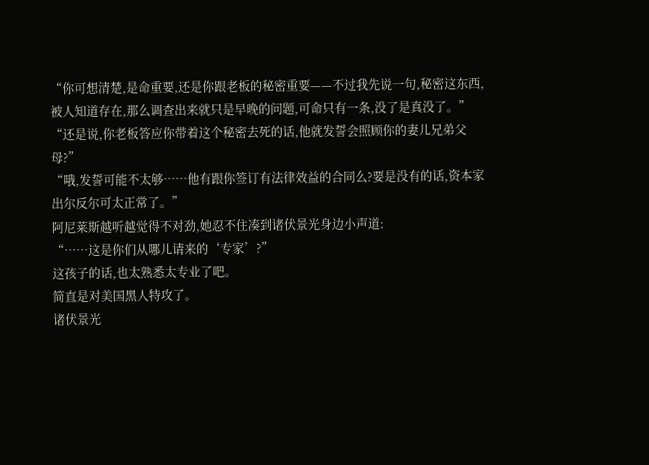“你可想清楚,是命重要,还是你跟老板的秘密重要——不过我先说一句,秘密这东西,被人知道存在,那么调查出来就只是早晚的问题,可命只有一条,没了是真没了。”
“还是说,你老板答应你带着这个秘密去死的话,他就发誓会照顾你的妻儿兄弟父母?”
“哦,发誓可能不太够……他有跟你签订有法律效益的合同么?要是没有的话,资本家出尔反尔可太正常了。”
阿尼莱斯越听越觉得不对劲,她忍不住凑到诸伏景光身边小声道:
“……这是你们从哪儿请来的‘专家’?”
这孩子的话,也太熟悉太专业了吧。
简直是对美国黑人特攻了。
诸伏景光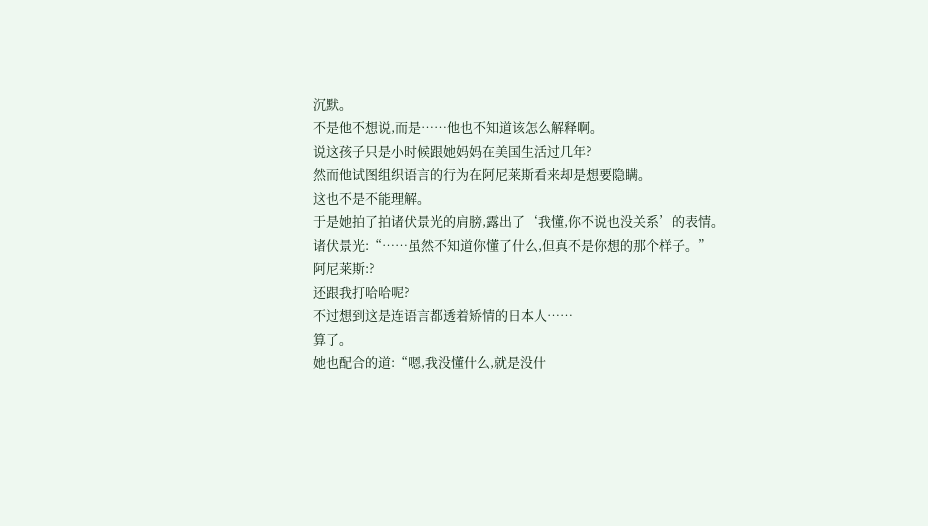沉默。
不是他不想说,而是……他也不知道该怎么解释啊。
说这孩子只是小时候跟她妈妈在美国生活过几年?
然而他试图组织语言的行为在阿尼莱斯看来却是想要隐瞒。
这也不是不能理解。
于是她拍了拍诸伏景光的肩膀,露出了‘我懂,你不说也没关系’的表情。
诸伏景光:“……虽然不知道你懂了什么,但真不是你想的那个样子。”
阿尼莱斯:?
还跟我打哈哈呢?
不过想到这是连语言都透着矫情的日本人……
算了。
她也配合的道:“嗯,我没懂什么,就是没什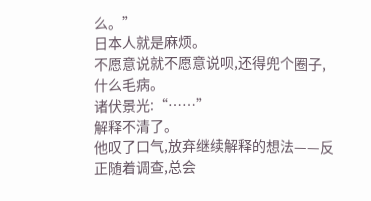么。”
日本人就是麻烦。
不愿意说就不愿意说呗,还得兜个圈子,什么毛病。
诸伏景光:“……”
解释不清了。
他叹了口气,放弃继续解释的想法——反正随着调查,总会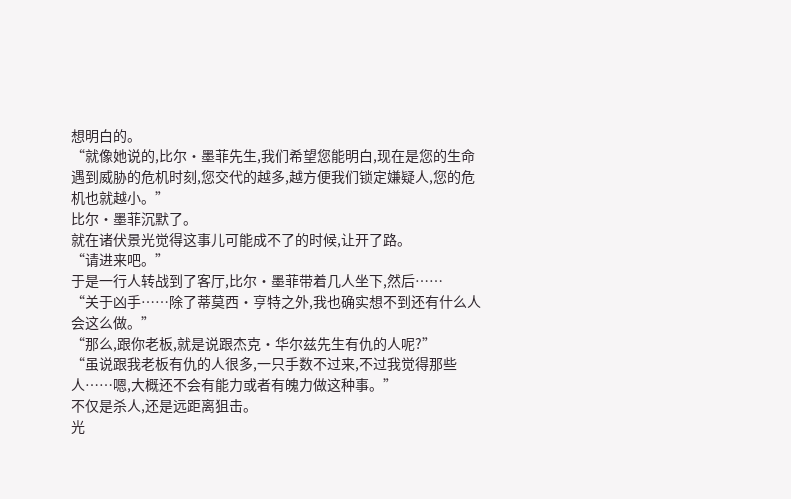想明白的。
“就像她说的,比尔·墨菲先生,我们希望您能明白,现在是您的生命遇到威胁的危机时刻,您交代的越多,越方便我们锁定嫌疑人,您的危机也就越小。”
比尔·墨菲沉默了。
就在诸伏景光觉得这事儿可能成不了的时候,让开了路。
“请进来吧。”
于是一行人转战到了客厅,比尔·墨菲带着几人坐下,然后……
“关于凶手……除了蒂莫西·亨特之外,我也确实想不到还有什么人会这么做。”
“那么,跟你老板,就是说跟杰克·华尔兹先生有仇的人呢?”
“虽说跟我老板有仇的人很多,一只手数不过来,不过我觉得那些人……嗯,大概还不会有能力或者有魄力做这种事。”
不仅是杀人,还是远距离狙击。
光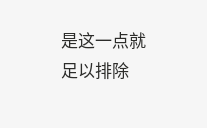是这一点就足以排除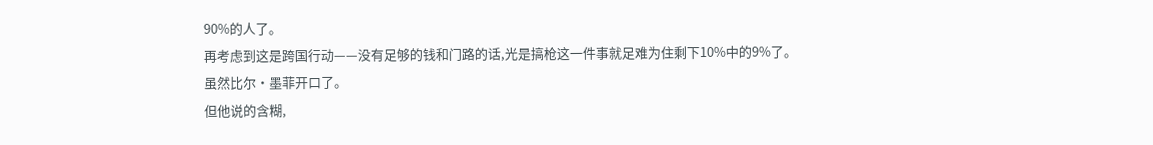90%的人了。
再考虑到这是跨国行动——没有足够的钱和门路的话,光是搞枪这一件事就足难为住剩下10%中的9%了。
虽然比尔·墨菲开口了。
但他说的含糊,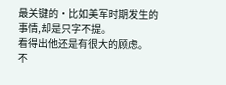最关键的·比如美军时期发生的事情,却是只字不提。
看得出他还是有很大的顾虑。
不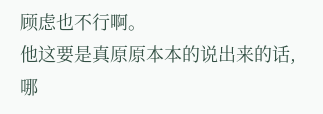顾虑也不行啊。
他这要是真原原本本的说出来的话,哪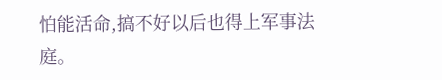怕能活命,搞不好以后也得上军事法庭。